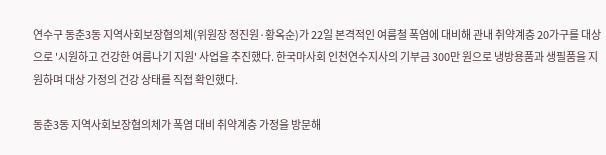연수구 동춘3동 지역사회보장협의체(위원장 정진원·황옥순)가 22일 본격적인 여름철 폭염에 대비해 관내 취약계층 20가구를 대상으로 '시원하고 건강한 여름나기 지원' 사업을 추진했다. 한국마사회 인천연수지사의 기부금 300만 원으로 냉방용품과 생필품을 지원하며 대상 가정의 건강 상태를 직접 확인했다.

동춘3동 지역사회보장협의체가 폭염 대비 취약계층 가정을 방문해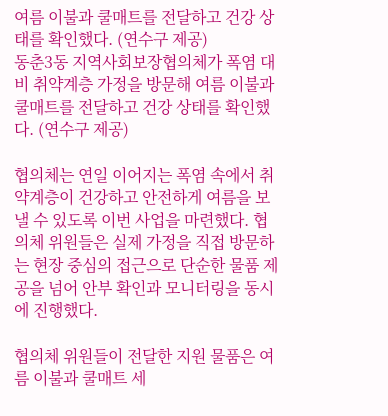여름 이불과 쿨매트를 전달하고 건강 상태를 확인했다. (연수구 제공)
동춘3동 지역사회보장협의체가 폭염 대비 취약계층 가정을 방문해 여름 이불과 쿨매트를 전달하고 건강 상태를 확인했다. (연수구 제공)

협의체는 연일 이어지는 폭염 속에서 취약계층이 건강하고 안전하게 여름을 보낼 수 있도록 이번 사업을 마련했다. 협의체 위원들은 실제 가정을 직접 방문하는 현장 중심의 접근으로 단순한 물품 제공을 넘어 안부 확인과 모니터링을 동시에 진행했다.

협의체 위원들이 전달한 지원 물품은 여름 이불과 쿨매트 세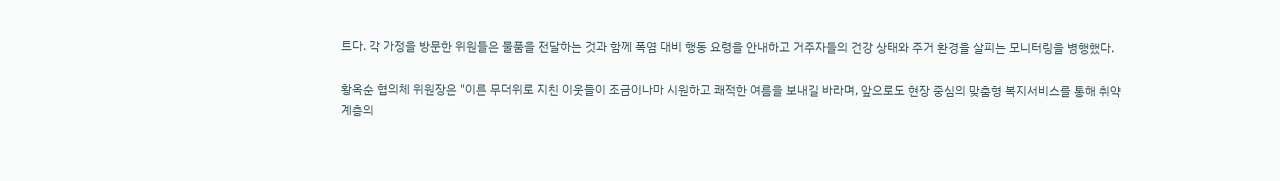트다. 각 가정을 방문한 위원들은 물품을 전달하는 것과 함께 폭염 대비 행동 요령을 안내하고 거주자들의 건강 상태와 주거 환경을 살피는 모니터링을 병행했다.

황옥순 협의체 위원장은 "이른 무더위로 지친 이웃들이 조금이나마 시원하고 쾌적한 여름을 보내길 바라며, 앞으로도 현장 중심의 맞춤형 복지서비스를 통해 취약계층의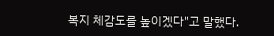복지 체감도를 높이겠다"고 말했다.